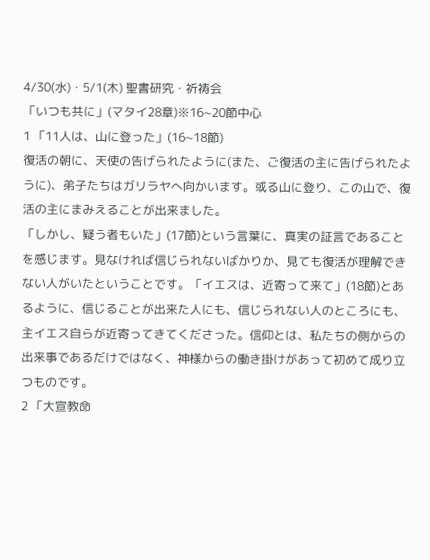4/30(水)・5/1(木) 聖書研究・祈祷会
「いつも共に」(マタイ28章)※16~20節中心
1 「11人は、山に登った」(16~18節)
復活の朝に、天使の告げられたように(また、ご復活の主に告げられたように)、弟子たちはガリラヤへ向かいます。或る山に登り、この山で、復活の主にまみえることが出来ました。
「しかし、疑う者もいた」(17節)という言葉に、真実の証言であることを感じます。見なければ信じられないばかりか、見ても復活が理解できない人がいたということです。「イエスは、近寄って来て」(18節)とあるように、信じることが出来た人にも、信じられない人のところにも、主イエス自らが近寄ってきてくださった。信仰とは、私たちの側からの出来事であるだけではなく、神様からの働き掛けがあって初めて成り立つものです。
2 「大宣教命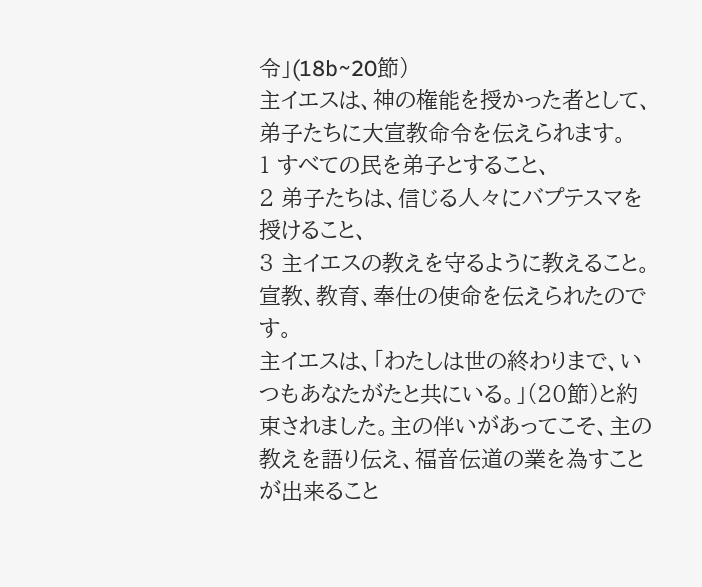令」(18b~20節)
主イエスは、神の権能を授かった者として、弟子たちに大宣教命令を伝えられます。
1 すべての民を弟子とすること、
2 弟子たちは、信じる人々にバプテスマを授けること、
3 主イエスの教えを守るように教えること。 宣教、教育、奉仕の使命を伝えられたのです。
主イエスは、「わたしは世の終わりまで、いつもあなたがたと共にいる。」(20節)と約束されました。主の伴いがあってこそ、主の教えを語り伝え、福音伝道の業を為すことが出来ること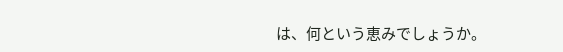は、何という恵みでしょうか。